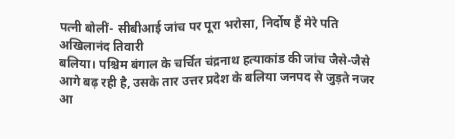पत्नी बोलीं- सीबीआई जांच पर पूरा भरोसा, निर्दोष हैं मेरे पति
अखिलानंद तिवारी
बलिया। पश्चिम बंगाल के चर्चित चंद्रनाथ हत्याकांड की जांच जैसे-जैसे आगे बढ़ रही है, उसके तार उत्तर प्रदेश के बलिया जनपद से जुड़ते नजर आ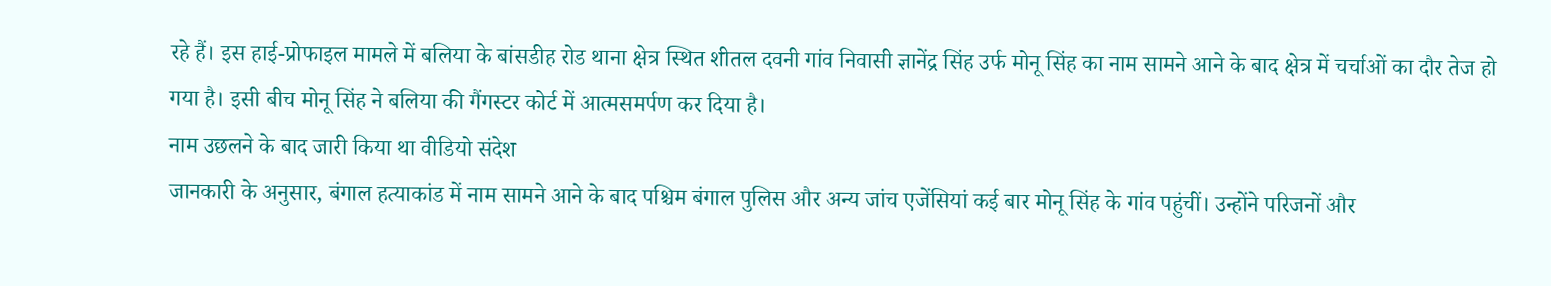रहे हैं। इस हाई-प्रोफाइल मामले में बलिया के बांसडीह रोड थाना क्षेत्र स्थित शीतल दवनी गांव निवासी ज्ञानेंद्र सिंह उर्फ मोनू सिंह का नाम सामने आने के बाद क्षेत्र में चर्चाओं का दौर तेज हो गया है। इसी बीच मोनू सिंह ने बलिया की गैंगस्टर कोर्ट में आत्मसमर्पण कर दिया है।
नाम उछलने के बाद जारी किया था वीडियो संदेश
जानकारी के अनुसार, बंगाल हत्याकांड में नाम सामने आने के बाद पश्चिम बंगाल पुलिस और अन्य जांच एजेंसियां कई बार मोनू सिंह के गांव पहुंचीं। उन्होंने परिजनों और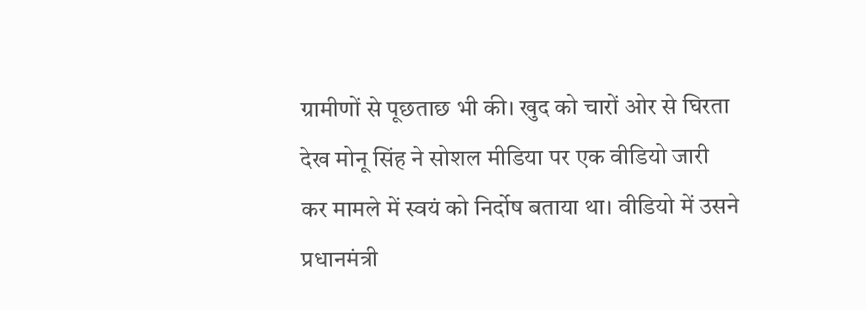ग्रामीणों से पूछताछ भी की। खुद को चारों ओर से घिरता देख मोनू सिंह ने सोशल मीडिया पर एक वीडियो जारी कर मामले में स्वयं को निर्दोष बताया था। वीडियो में उसने प्रधानमंत्री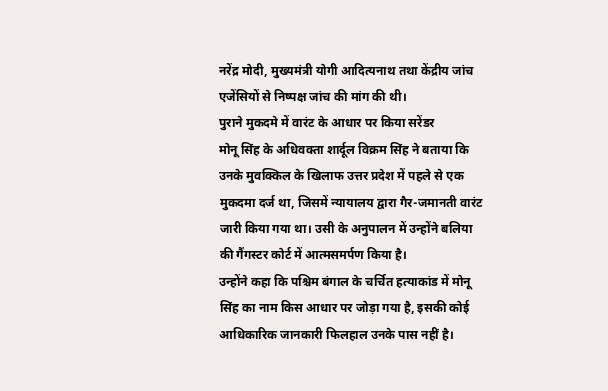नरेंद्र मोदी, मुख्यमंत्री योगी आदित्यनाथ तथा केंद्रीय जांच एजेंसियों से निष्पक्ष जांच की मांग की थी।
पुराने मुकदमे में वारंट के आधार पर किया सरेंडर
मोनू सिंह के अधिवक्ता शार्दूल विक्रम सिंह ने बताया कि उनके मुवक्किल के खिलाफ उत्तर प्रदेश में पहले से एक मुकदमा दर्ज था, जिसमें न्यायालय द्वारा गैर-जमानती वारंट जारी किया गया था। उसी के अनुपालन में उन्होंने बलिया की गैंगस्टर कोर्ट में आत्मसमर्पण किया है।
उन्होंने कहा कि पश्चिम बंगाल के चर्चित हत्याकांड में मोनू सिंह का नाम किस आधार पर जोड़ा गया है, इसकी कोई आधिकारिक जानकारी फिलहाल उनके पास नहीं है।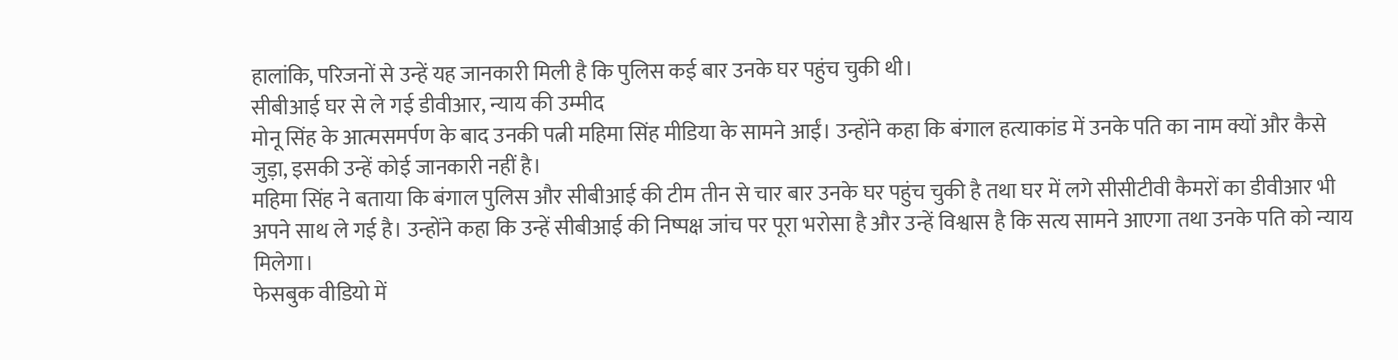हालांकि, परिजनों से उन्हें यह जानकारी मिली है कि पुलिस कई बार उनके घर पहुंच चुकी थी।
सीबीआई घर से ले गई डीवीआर, न्याय की उम्मीद
मोनू सिंह के आत्मसमर्पण के बाद उनकी पत्नी महिमा सिंह मीडिया के सामने आईं। उन्होंने कहा कि बंगाल हत्याकांड में उनके पति का नाम क्यों और कैसे जुड़ा, इसकी उन्हें कोई जानकारी नहीं है।
महिमा सिंह ने बताया कि बंगाल पुलिस और सीबीआई की टीम तीन से चार बार उनके घर पहुंच चुकी है तथा घर में लगे सीसीटीवी कैमरों का डीवीआर भी अपने साथ ले गई है। उन्होंने कहा कि उन्हें सीबीआई की निष्पक्ष जांच पर पूरा भरोसा है और उन्हें विश्वास है कि सत्य सामने आएगा तथा उनके पति को न्याय मिलेगा।
फेसबुक वीडियो में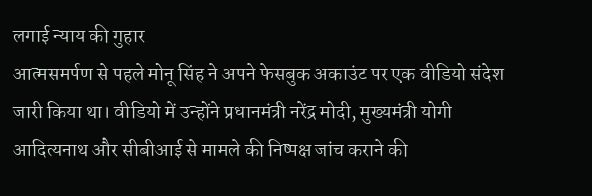लगाई न्याय की गुहार
आत्मसमर्पण से पहले मोनू सिंह ने अपने फेसबुक अकाउंट पर एक वीडियो संदेश जारी किया था। वीडियो में उन्होंने प्रधानमंत्री नरेंद्र मोदी, मुख्यमंत्री योगी आदित्यनाथ और सीबीआई से मामले की निष्पक्ष जांच कराने की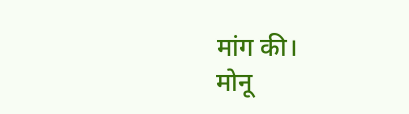मांग की।
मोनू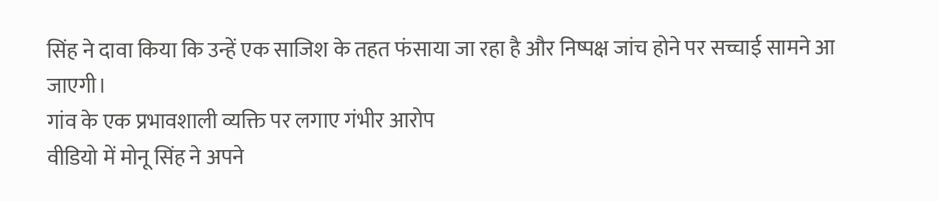सिंह ने दावा किया कि उन्हें एक साजिश के तहत फंसाया जा रहा है और निष्पक्ष जांच होने पर सच्चाई सामने आ जाएगी।
गांव के एक प्रभावशाली व्यक्ति पर लगाए गंभीर आरोप
वीडियो में मोनू सिंह ने अपने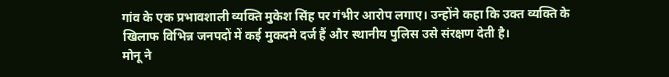गांव के एक प्रभावशाली व्यक्ति मुकेश सिंह पर गंभीर आरोप लगाए। उन्होंने कहा कि उक्त व्यक्ति के खिलाफ विभिन्न जनपदों में कई मुकदमे दर्ज हैं और स्थानीय पुलिस उसे संरक्षण देती है।
मोनू ने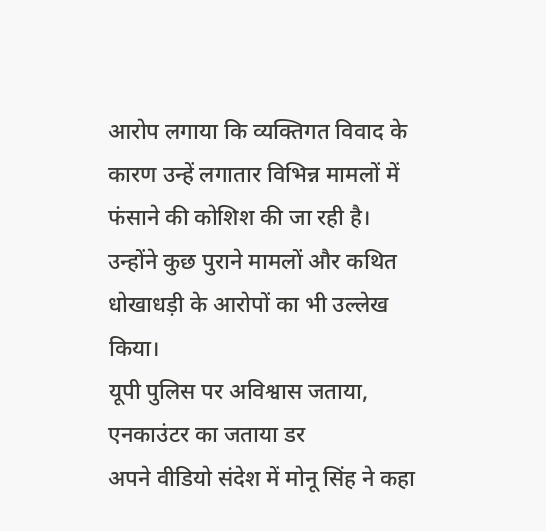आरोप लगाया कि व्यक्तिगत विवाद के कारण उन्हें लगातार विभिन्न मामलों में फंसाने की कोशिश की जा रही है। उन्होंने कुछ पुराने मामलों और कथित धोखाधड़ी के आरोपों का भी उल्लेख किया।
यूपी पुलिस पर अविश्वास जताया, एनकाउंटर का जताया डर
अपने वीडियो संदेश में मोनू सिंह ने कहा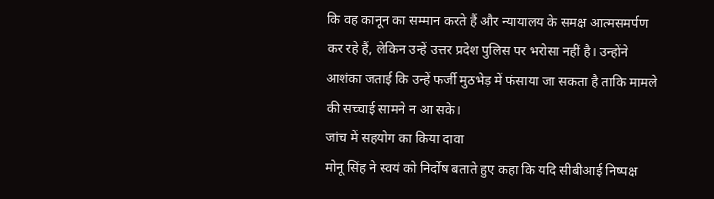कि वह कानून का सम्मान करते हैं और न्यायालय के समक्ष आत्मसमर्पण कर रहे हैं, लेकिन उन्हें उत्तर प्रदेश पुलिस पर भरोसा नहीं है। उन्होंने आशंका जताई कि उन्हें फर्जी मुठभेड़ में फंसाया जा सकता है ताकि मामले की सच्चाई सामने न आ सके।
जांच में सहयोग का किया दावा
मोनू सिंह ने स्वयं को निर्दोष बताते हुए कहा कि यदि सीबीआई निष्पक्ष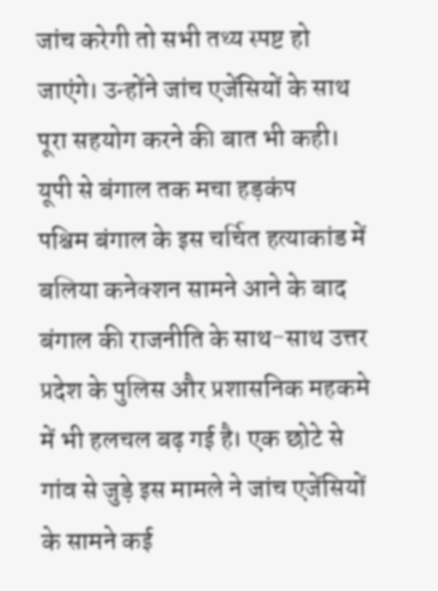जांच करेगी तो सभी तथ्य स्पष्ट हो जाएंगे। उन्होंने जांच एजेंसियों के साथ पूरा सहयोग करने की बात भी कही।
यूपी से बंगाल तक मचा हड़कंप
पश्चिम बंगाल के इस चर्चित हत्याकांड में बलिया कनेक्शन सामने आने के बाद बंगाल की राजनीति के साथ-साथ उत्तर प्रदेश के पुलिस और प्रशासनिक महकमे में भी हलचल बढ़ गई है। एक छोटे से गांव से जुड़े इस मामले ने जांच एजेंसियों के सामने कई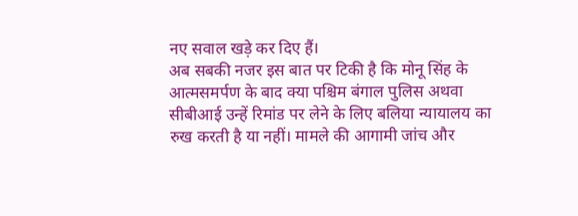नए सवाल खड़े कर दिए हैं।
अब सबकी नजर इस बात पर टिकी है कि मोनू सिंह के आत्मसमर्पण के बाद क्या पश्चिम बंगाल पुलिस अथवा सीबीआई उन्हें रिमांड पर लेने के लिए बलिया न्यायालय का रुख करती है या नहीं। मामले की आगामी जांच और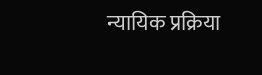न्यायिक प्रक्रिया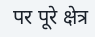पर पूरे क्षेत्र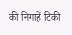की निगाहें टिकी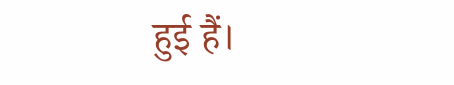हुई हैं।